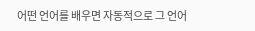어떤 언어를 배우면 자동적으로 그 언어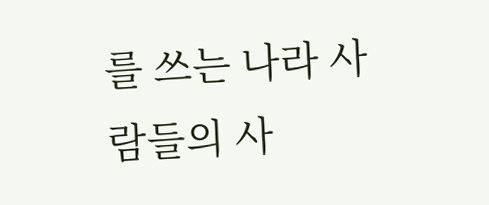를 쓰는 나라 사람들의 사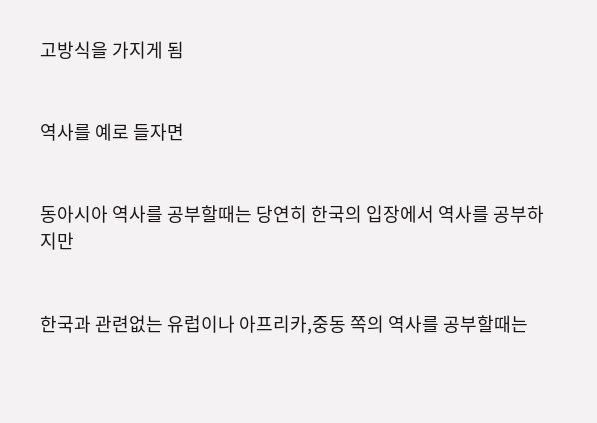고방식을 가지게 됨


역사를 예로 들자면


동아시아 역사를 공부할때는 당연히 한국의 입장에서 역사를 공부하지만


한국과 관련없는 유럽이나 아프리카,중동 쪽의 역사를 공부할때는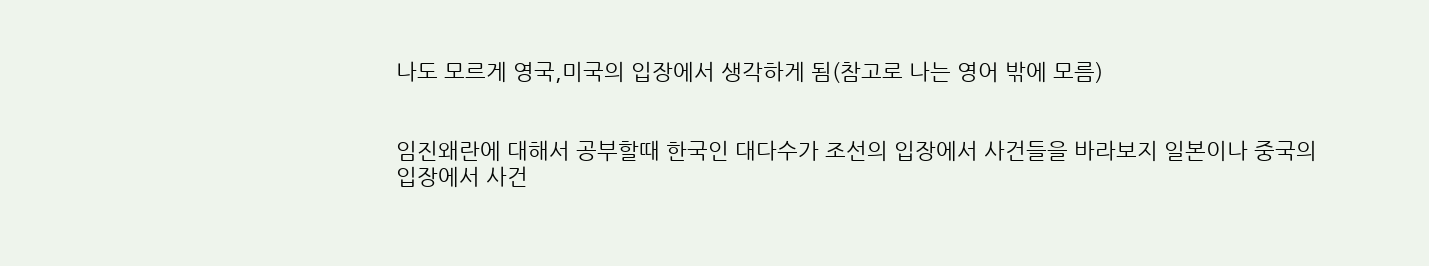나도 모르게 영국,미국의 입장에서 생각하게 됨(참고로 나는 영어 밖에 모름)


임진왜란에 대해서 공부할때 한국인 대다수가 조선의 입장에서 사건들을 바라보지 일본이나 중국의 입장에서 사건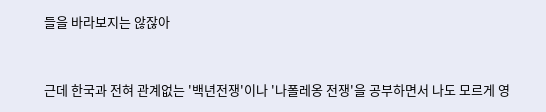들을 바라보지는 않잖아


근데 한국과 전혀 관계없는 '백년전쟁'이나 '나폴레옹 전쟁'을 공부하면서 나도 모르게 영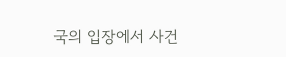국의 입장에서 사건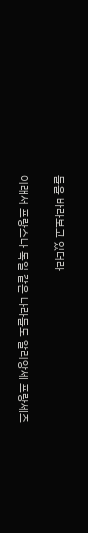들을 바라보고 있더라


이래서 프랑스나 독일 같은 나라들도 알리앙세 프랑세즈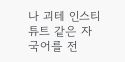나 괴테 인스티튜트 같은 자국어를 전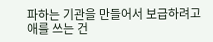파하는 기관을 만들어서 보급하려고 애를 쓰는 건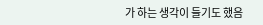가 하는 생각이 들기도 했음